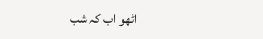اٹھو اب کہ شب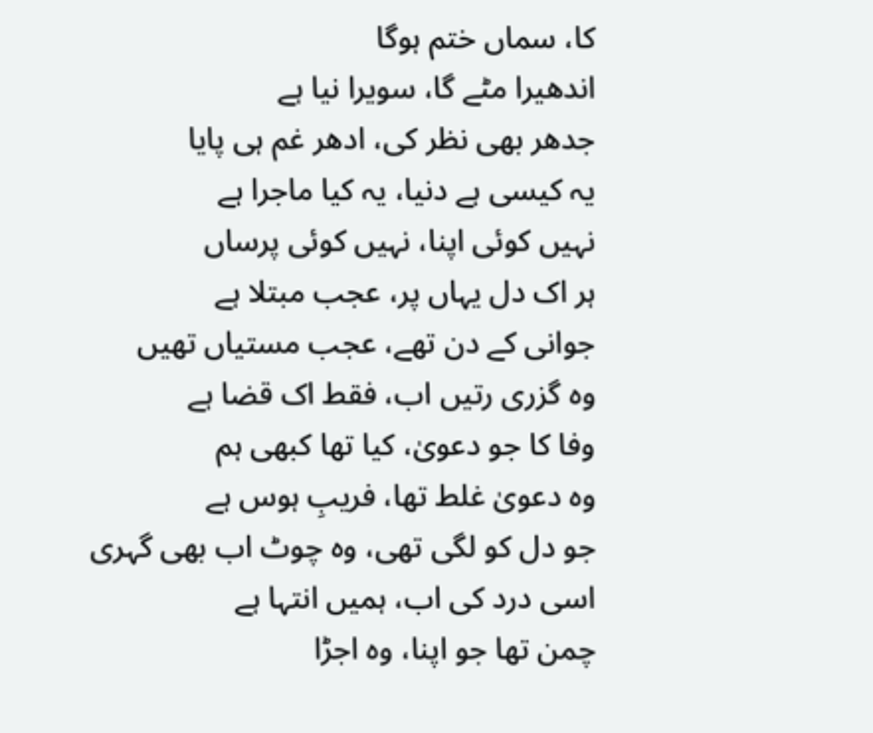کا، سماں ختم ہوگا
اندھیرا مٹے گا، سویرا نیا ہے
جدھر بھی نظر کی، ادھر غم ہی پایا
یہ کیسی ہے دنیا، یہ کیا ماجرا ہے
نہیں کوئی اپنا، نہیں کوئی پرساں
ہر اک دل یہاں پر، عجب مبتلا ہے
جوانی کے دن تھے، عجب مستیاں تھیں
وہ گزری رتیں اب، فقط اک قضا ہے
وفا کا جو دعویٰ، کیا تھا کبھی ہم
وہ دعویٰ غلط تھا، فریبِ ہوس ہے
جو دل کو لگی تھی، وہ چوٹ اب بھی گہری
اسی درد کی اب، ہمیں انتہا ہے
چمن تھا جو اپنا، وہ اجڑا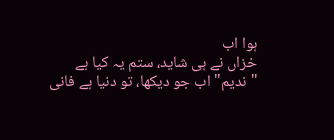ہوا اب
خزاں نے ہی شاید، ستم یہ کیا ہے
"ندیم" اب جو دیکھا، تو دنیا ہے فانی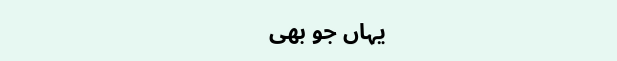یہاں جو بھی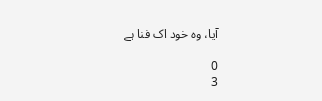آیا، وہ خود اک فنا ہے

0
3